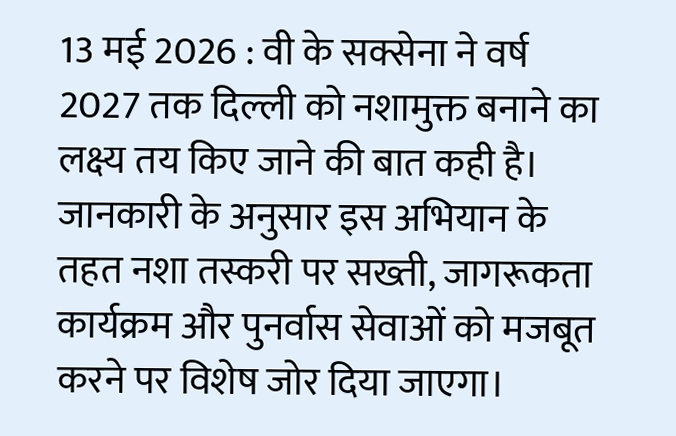13 मई 2026 : वी के सक्सेना ने वर्ष 2027 तक दिल्ली को नशामुक्त बनाने का लक्ष्य तय किए जाने की बात कही है।
जानकारी के अनुसार इस अभियान के तहत नशा तस्करी पर सख्ती, जागरूकता कार्यक्रम और पुनर्वास सेवाओं को मजबूत करने पर विशेष जोर दिया जाएगा।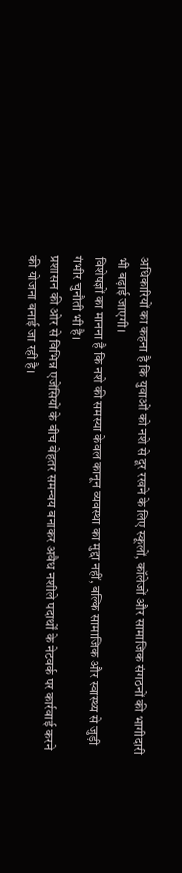अधिकारियों का कहना है कि युवाओं को नशे से दूर रखने के लिए स्कूलों, कॉलेजों और सामाजिक संगठनों की भागीदारी भी बढ़ाई जाएगी।
विशेषज्ञों का मानना है कि नशे की समस्या केवल कानून व्यवस्था का मुद्दा नहीं, बल्कि सामाजिक और स्वास्थ्य से जुड़ी गंभीर चुनौती भी है।
प्रशासन की ओर से विभिन्न एजेंसियों के बीच बेहतर समन्वय बनाकर अवैध नशीले पदार्थों के नेटवर्क पर कार्रवाई करने की योजना बनाई जा रही है।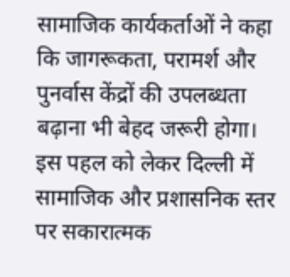सामाजिक कार्यकर्ताओं ने कहा कि जागरूकता, परामर्श और पुनर्वास केंद्रों की उपलब्धता बढ़ाना भी बेहद जरूरी होगा।
इस पहल को लेकर दिल्ली में सामाजिक और प्रशासनिक स्तर पर सकारात्मक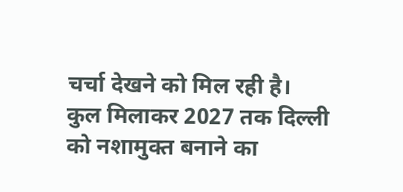चर्चा देखने को मिल रही है।
कुल मिलाकर 2027 तक दिल्ली को नशामुक्त बनाने का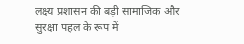लक्ष्य प्रशासन की बड़ी सामाजिक और सुरक्षा पहल के रूप में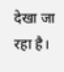देखा जा रहा है।